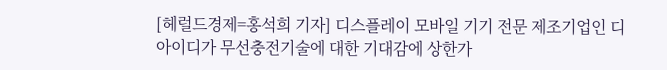[헤럴드경제=홍석희 기자] 디스플레이 모바일 기기 전문 제조기업인 디아이디가 무선충전기술에 대한 기대감에 상한가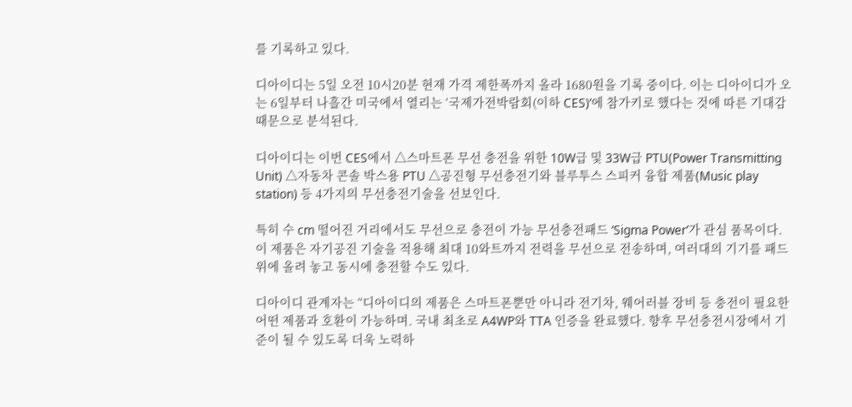를 기록하고 있다.

디아이디는 5일 오전 10시20분 현재 가격 제한폭까지 올라 1680원을 기록 중이다. 이는 디아이디가 오는 6일부터 나흘간 미국에서 열리는 ‘국제가전박람회(이하 CES)’에 참가키로 했다는 것에 따른 기대감 때문으로 분석된다.

디아이디는 이번 CES에서 △스마트폰 무선 충전을 위한 10W급 및 33W급 PTU(Power Transmitting Unit) △자동차 콘솔 박스용 PTU △공진형 무선충전기와 블루투스 스피커 융합 제품(Music play station) 등 4가지의 무선충전기술을 선보인다.

특히 수 cm 떨어진 거리에서도 무선으로 충전이 가능 무선충전패드 ‘Sigma Power’가 관심 품목이다. 이 제품은 자기공진 기술을 적용해 최대 10와트까지 전력을 무선으로 전송하며, 여러대의 기기를 패드위에 올려 놓고 동시에 충전할 수도 있다.

디아이디 관계자는 “디아이디의 제품은 스마트폰뿐만 아니라 전기차, 웨어러블 장비 등 충전이 필요한 어떤 제품과 호환이 가능하며. 국내 최초로 A4WP와 TTA 인증을 완료했다. 향후 무선충전시장에서 기준이 될 수 있도록 더욱 노력하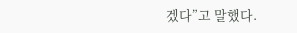겠다”고 말했다.